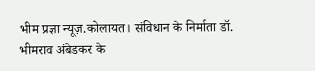भीम प्रज्ञा न्यूज़.कोलायत। संविधान के निर्माता डॉ. भीमराव अंबेडकर के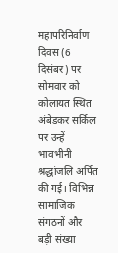महापरिनिर्वाण दिवस (6 दिसंबर) पर सोमवार को कोलायत स्थित अंबेडकर सर्किल पर उन्हें भावभीनी श्रद्धांजलि अर्पित की गई। विभिन्न सामाजिक संगठनों और बड़ी संख्या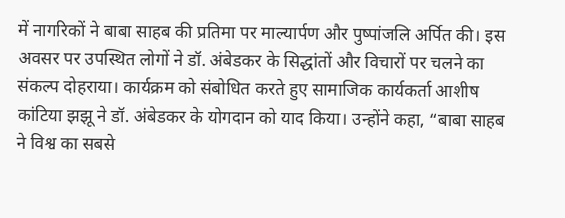में नागरिकों ने बाबा साहब की प्रतिमा पर माल्यार्पण और पुष्पांजलि अर्पित की। इस अवसर पर उपस्थित लोगों ने डॉ. अंबेडकर के सिद्धांतों और विचारों पर चलने का संकल्प दोहराया। कार्यक्रम को संबोधित करते हुए सामाजिक कार्यकर्ता आशीष कांटिया झझू ने डॉ. अंबेडकर के योगदान को याद किया। उन्होंने कहा, “बाबा साहब ने विश्व का सबसे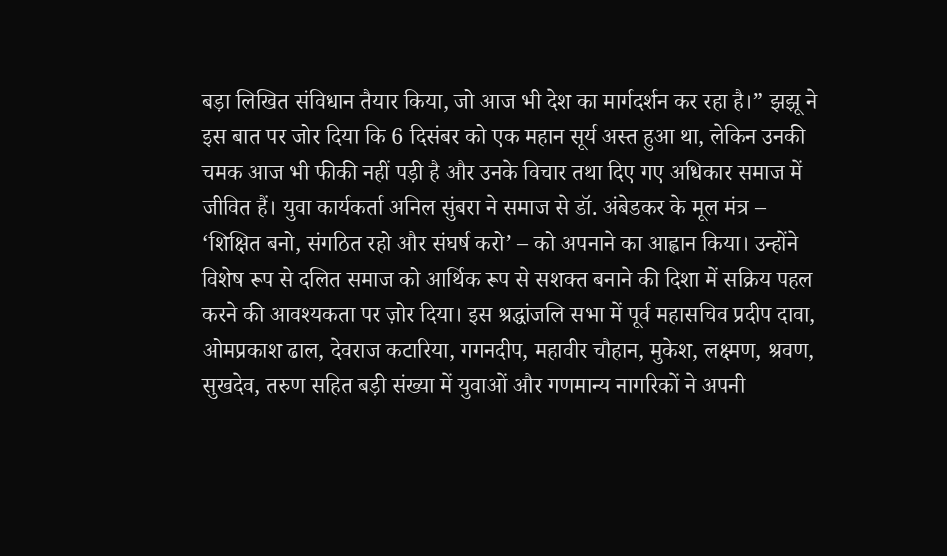बड़ा लिखित संविधान तैयार किया, जो आज भी देश का मार्गदर्शन कर रहा है।” झझू ने इस बात पर जोर दिया कि 6 दिसंबर को एक महान सूर्य अस्त हुआ था, लेकिन उनकी चमक आज भी फीकी नहीं पड़ी है और उनके विचार तथा दिए गए अधिकार समाज में जीवित हैं। युवा कार्यकर्ता अनिल सुंबरा ने समाज से डॉ. अंबेडकर के मूल मंत्र – ‘शिक्षित बनो, संगठित रहो और संघर्ष करो’ – को अपनाने का आह्वान किया। उन्होंने विशेष रूप से दलित समाज को आर्थिक रूप से सशक्त बनाने की दिशा में सक्रिय पहल करने की आवश्यकता पर ज़ोर दिया। इस श्रद्धांजलि सभा में पूर्व महासचिव प्रदीप दावा, ओमप्रकाश ढाल, देवराज कटारिया, गगनदीप, महावीर चौहान, मुकेश, लक्ष्मण, श्रवण, सुखदेव, तरुण सहित बड़ी संख्या में युवाओं और गणमान्य नागरिकों ने अपनी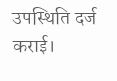उपस्थिति दर्ज कराई।